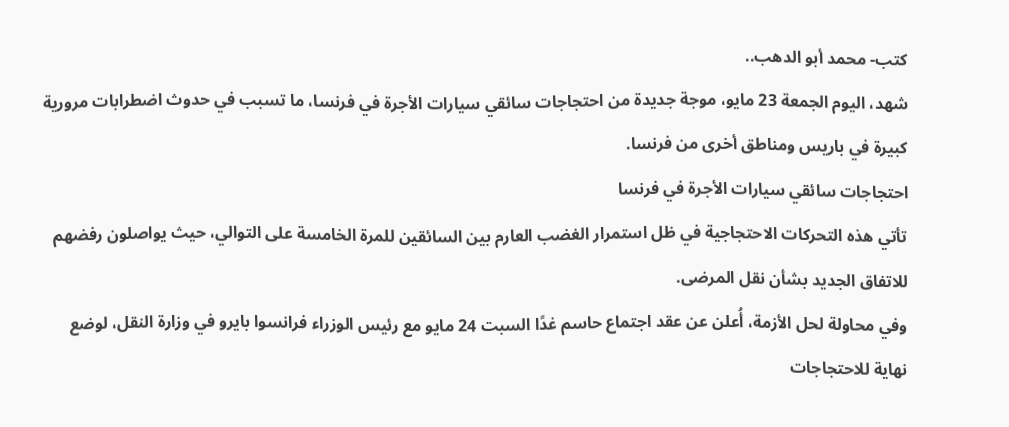كتب- محمد أبو الدهب..
شهد، اليوم الجمعة 23 مايو، موجة جديدة من احتجاجات سائقي سيارات الأجرة في فرنسا، ما تسبب في حدوث اضطرابات مرورية كبيرة في باريس ومناطق أخرى من فرنسا.
احتجاجات سائقي سيارات الأجرة في فرنسا
تأتي هذه التحركات الاحتجاجية في ظل استمرار الغضب العارم بين السائقين للمرة الخامسة على التوالي، حيث يواصلون رفضهم للاتفاق الجديد بشأن نقل المرضى.
وفي محاولة لحل الأزمة، أُعلن عن عقد اجتماع حاسم غدًا السبت 24 مايو مع رئيس الوزراء فرانسوا بايرو في وزارة النقل، لوضع نهاية للاحتجاجات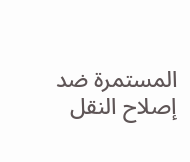المستمرة ضد إصلاح النقل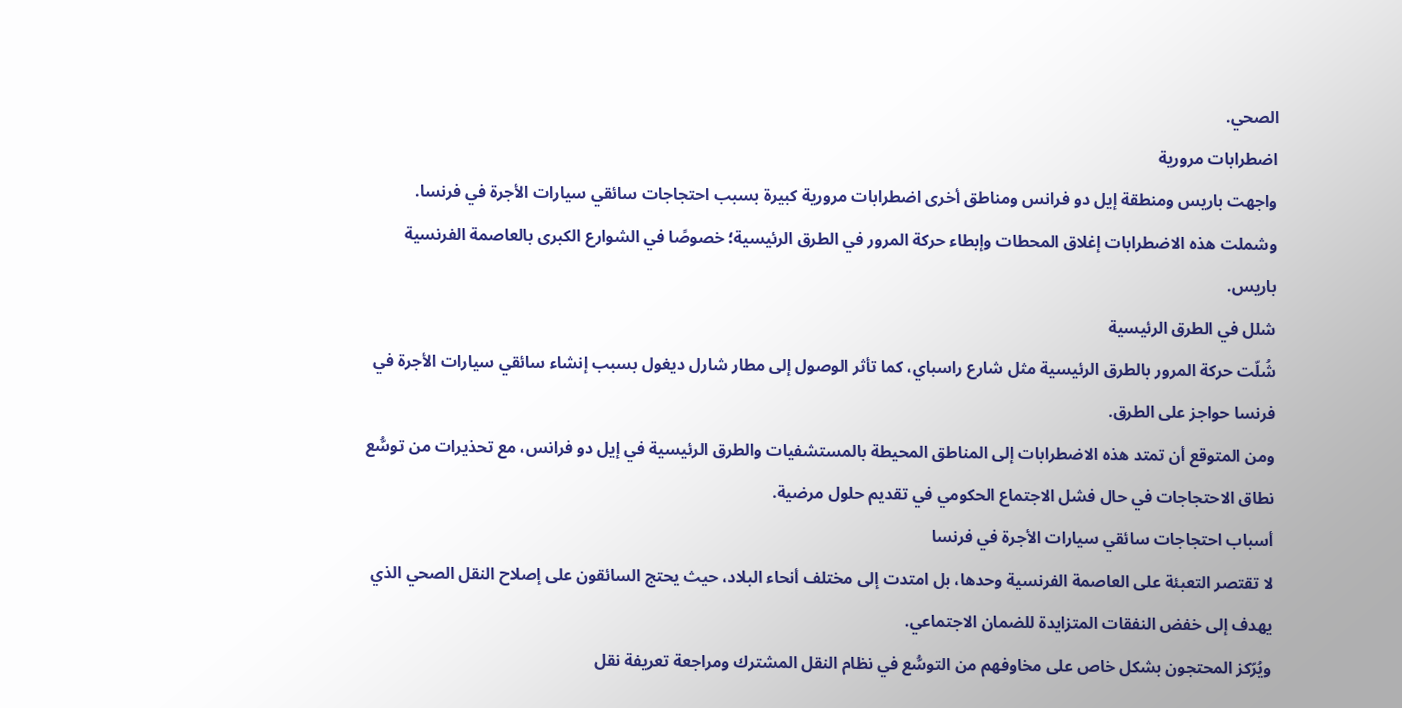الصحي.
اضطرابات مرورية
واجهت باريس ومنطقة إيل دو فرانس ومناطق أخرى اضطرابات مرورية كبيرة بسبب احتجاجات سائقي سيارات الأجرة في فرنسا.
وشملت هذه الاضطرابات إغلاق المحطات وإبطاء حركة المرور في الطرق الرئيسية؛ خصوصًا في الشوارع الكبرى بالعاصمة الفرنسية باريس.
شلل في الطرق الرئيسية
شُلّت حركة المرور بالطرق الرئيسية مثل شارع راسباي، كما تأثر الوصول إلى مطار شارل ديغول بسبب إنشاء سائقي سيارات الأجرة في فرنسا حواجز على الطرق.
ومن المتوقع أن تمتد هذه الاضطرابات إلى المناطق المحيطة بالمستشفيات والطرق الرئيسية في إيل دو فرانس، مع تحذيرات من توسُّع نطاق الاحتجاجات في حال فشل الاجتماع الحكومي في تقديم حلول مرضية.
أسباب احتجاجات سائقي سيارات الأجرة في فرنسا
لا تقتصر التعبئة على العاصمة الفرنسية وحدها، بل امتدت إلى مختلف أنحاء البلاد، حيث يحتج السائقون على إصلاح النقل الصحي الذي يهدف إلى خفض النفقات المتزايدة للضمان الاجتماعي.
ويُرّكز المحتجون بشكل خاص على مخاوفهم من التوسُّع في نظام النقل المشترك ومراجعة تعريفة نقل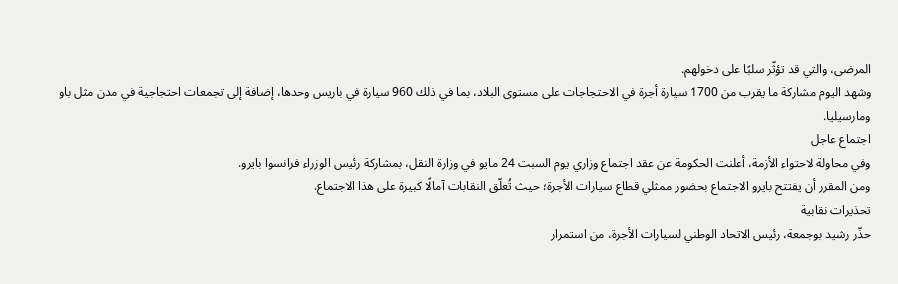المرضى، والتي قد تؤثّر سلبًا على دخولهم.
وشهد اليوم مشاركة ما يقرب من 1700 سيارة أجرة في الاحتجاجات على مستوى البلاد، بما في ذلك 960 سيارة في باريس وحدها، إضافة إلى تجمعات احتجاجية في مدن مثل باو ومارسيليا.
اجتماع عاجل
وفي محاولة لاحتواء الأزمة، أعلنت الحكومة عن عقد اجتماع وزاري يوم السبت 24 مايو في وزارة النقل، بمشاركة رئيس الوزراء فرانسوا بايرو.
ومن المقرر أن يفتتح بايرو الاجتماع بحضور ممثلي قطاع سيارات الأجرة؛ حيث تُعلّق النقابات آمالًا كبيرة على هذا الاجتماع.
تحذيرات نقابية
حذّر رشيد بوجمعة، رئيس الاتحاد الوطني لسيارات الأجرة، من استمرار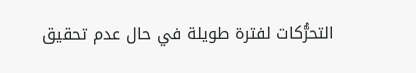التحرُّكات لفترة طويلة في حال عدم تحقيق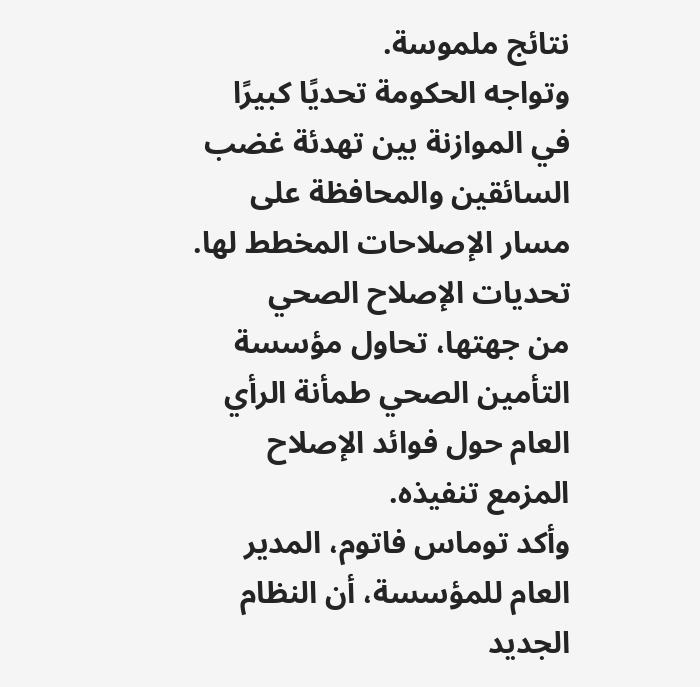نتائج ملموسة.
وتواجه الحكومة تحديًا كبيرًا في الموازنة بين تهدئة غضب السائقين والمحافظة على مسار الإصلاحات المخطط لها.
تحديات الإصلاح الصحي
من جهتها، تحاول مؤسسة التأمين الصحي طمأنة الرأي العام حول فوائد الإصلاح المزمع تنفيذه.
وأكد توماس فاتوم، المدير العام للمؤسسة، أن النظام الجديد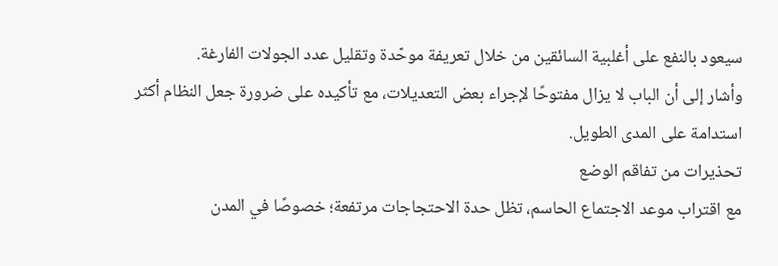سيعود بالنفع على أغلبية السائقين من خلال تعريفة موحّدة وتقليل عدد الجولات الفارغة.
وأشار إلى أن الباب لا يزال مفتوحًا لإجراء بعض التعديلات، مع تأكيده على ضرورة جعل النظام أكثر استدامة على المدى الطويل.
تحذيرات من تفاقم الوضع
مع اقتراب موعد الاجتماع الحاسم، تظل حدة الاحتجاجات مرتفعة؛ خصوصًا في المدن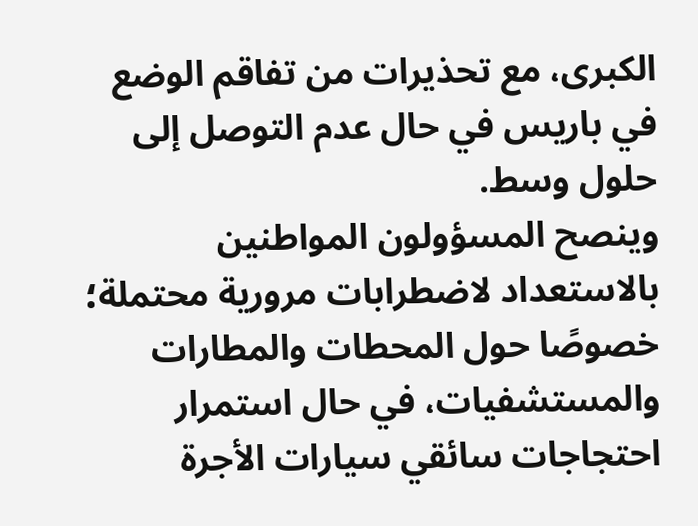الكبرى، مع تحذيرات من تفاقم الوضع في باريس في حال عدم التوصل إلى حلول وسط.
وينصح المسؤولون المواطنين بالاستعداد لاضطرابات مرورية محتملة؛ خصوصًا حول المحطات والمطارات والمستشفيات، في حال استمرار احتجاجات سائقي سيارات الأجرة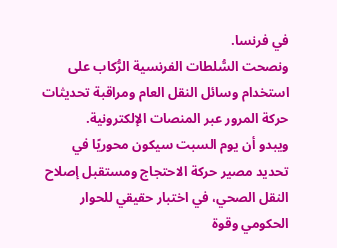في فرنسا.
ونصحت السُّلطات الفرنسية الرُّكاب على استخدام وسائل النقل العام ومراقبة تحديثات حركة المرور عبر المنصات الإلكترونية.
ويبدو أن يوم السبت سيكون محوريًا في تحديد مصير حركة الاحتجاج ومستقبل إصلاح النقل الصحي، في اختبار حقيقي للحوار الحكومي وقوة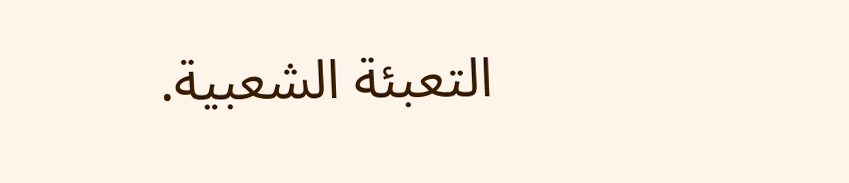التعبئة الشعبية.